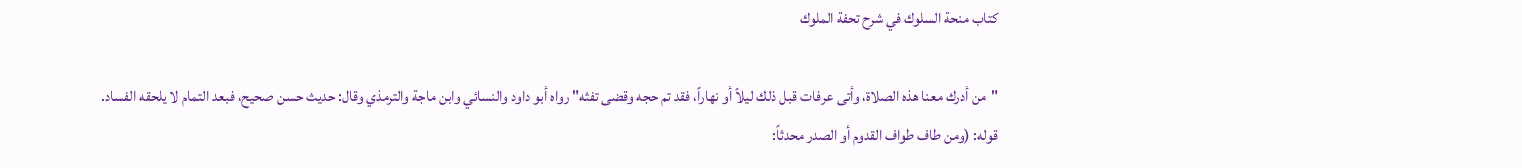كتاب منحة السلوك في شرح تحفة الملوك

"من أدرك معنا هذه الصلاة، وأتى عرفات قبل ذلك ليلاً أو نهاراً، فقد تم حجه وقضى تفثه" رواه أبو داود والنسائي وابن ماجة والترمذي وقال: حديث حسن صحيح، فبعد التمام لا يلحقه الفساد.
قوله: (ومن طاف طواف القدوم أو الصدر محدثاً: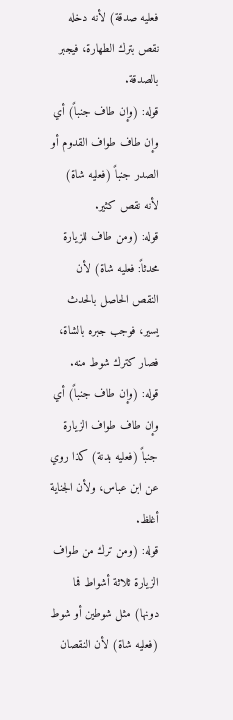فعليه صدقة) لأنه دخله نقص بترك الطهارة، فيجبر بالصدقة.
قوله: (وإن طاف جنباً) أي وإن طاف طواف القدوم أو الصدر جنباً (فعليه شاة) لأنه نقص كثير.
قوله: (ومن طاف للزيارة محدثاً: فعليه شاة) لأن النقص الحاصل بالحدث يسير، فوجب جبره بالشاة، فصار كترك شوط منه.
قوله: (وإن طاف جنباً) أي وإن طاف طواف الزيارة جنباً (فعليه بدنة) كذا روي عن ابن عباس، ولأن الجناية أغلظ.
قوله: (ومن ترك من طواف الزيارة ثلاثة أشواط فما دونها) مثل شوطين أو شوط (فعليه شاة) لأن النقصان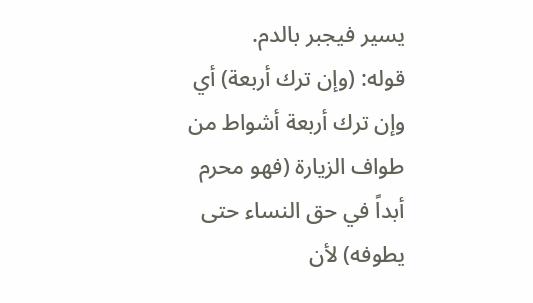يسير فيجبر بالدم.
قوله: (وإن ترك أربعة) أي وإن ترك أربعة أشواط من طواف الزيارة (فهو محرم أبداً في حق النساء حتى يطوفه) لأن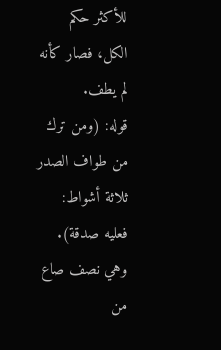للأكثر حكم الكل، فصار كأنه لم يطف.
قوله: (ومن ترك من طواف الصدر ثلاثة أشواط: فعليه صدقة).
وهي نصف صاع من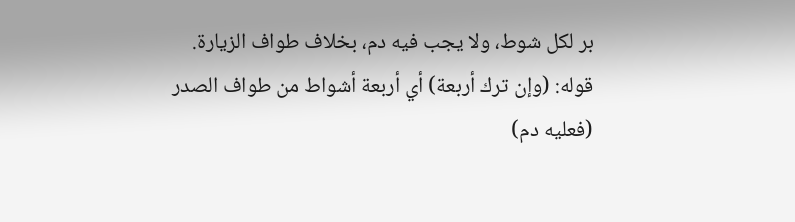بر لكل شوط، ولا يجب فيه دم، بخلاف طواف الزيارة.
قوله: (وإن ترك أربعة) أي أربعة أشواط من طواف الصدر (فعليه دم)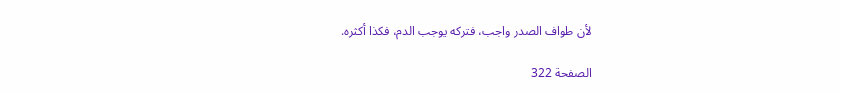لأن طواف الصدر واجب، فتركه يوجب الدم، فكذا أكثره.

الصفحة 322